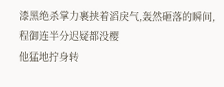漆黑绝杀掌力裹挟着滔戾气,轰然砸落的瞬间,程御连半分迟疑都没樱
他猛地拧身转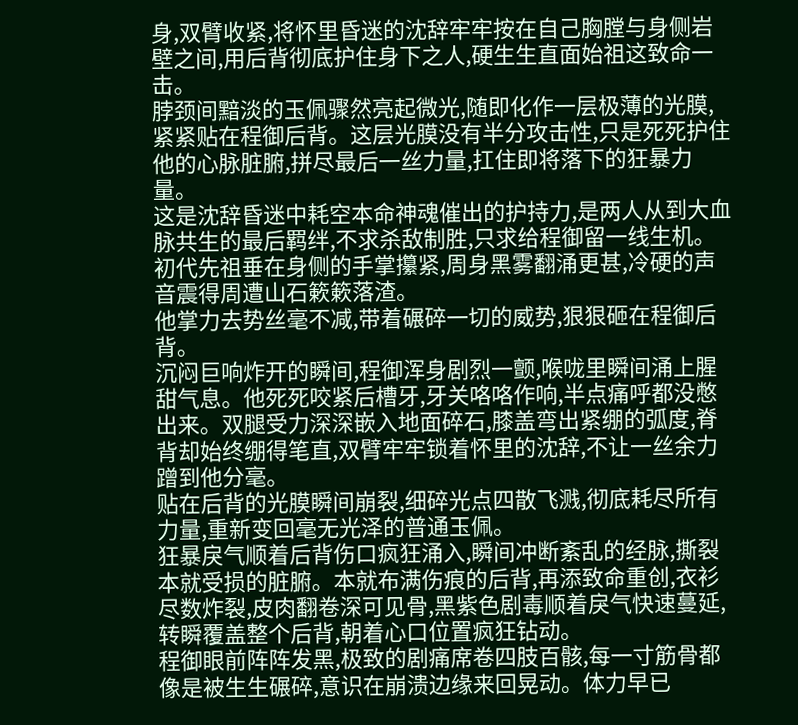身,双臂收紧,将怀里昏迷的沈辞牢牢按在自己胸膛与身侧岩壁之间,用后背彻底护住身下之人,硬生生直面始祖这致命一击。
脖颈间黯淡的玉佩骤然亮起微光,随即化作一层极薄的光膜,紧紧贴在程御后背。这层光膜没有半分攻击性,只是死死护住他的心脉脏腑,拼尽最后一丝力量,扛住即将落下的狂暴力量。
这是沈辞昏迷中耗空本命神魂催出的护持力,是两人从到大血脉共生的最后羁绊,不求杀敌制胜,只求给程御留一线生机。
初代先祖垂在身侧的手掌攥紧,周身黑雾翻涌更甚,冷硬的声音震得周遭山石簌簌落渣。
他掌力去势丝毫不减,带着碾碎一切的威势,狠狠砸在程御后背。
沉闷巨响炸开的瞬间,程御浑身剧烈一颤,喉咙里瞬间涌上腥甜气息。他死死咬紧后槽牙,牙关咯咯作响,半点痛呼都没憋出来。双腿受力深深嵌入地面碎石,膝盖弯出紧绷的弧度,脊背却始终绷得笔直,双臂牢牢锁着怀里的沈辞,不让一丝余力蹭到他分毫。
贴在后背的光膜瞬间崩裂,细碎光点四散飞溅,彻底耗尽所有力量,重新变回毫无光泽的普通玉佩。
狂暴戾气顺着后背伤口疯狂涌入,瞬间冲断紊乱的经脉,撕裂本就受损的脏腑。本就布满伤痕的后背,再添致命重创,衣衫尽数炸裂,皮肉翻卷深可见骨,黑紫色剧毒顺着戾气快速蔓延,转瞬覆盖整个后背,朝着心口位置疯狂钻动。
程御眼前阵阵发黑,极致的剧痛席卷四肢百骸,每一寸筋骨都像是被生生碾碎,意识在崩溃边缘来回晃动。体力早已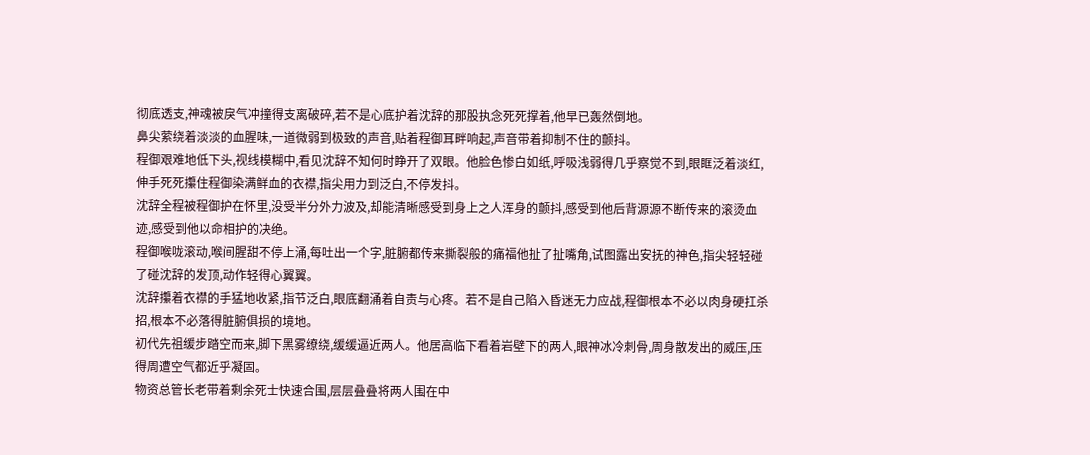彻底透支,神魂被戾气冲撞得支离破碎,若不是心底护着沈辞的那股执念死死撑着,他早已轰然倒地。
鼻尖萦绕着淡淡的血腥味,一道微弱到极致的声音,贴着程御耳畔响起,声音带着抑制不住的颤抖。
程御艰难地低下头,视线模糊中,看见沈辞不知何时睁开了双眼。他脸色惨白如纸,呼吸浅弱得几乎察觉不到,眼眶泛着淡红,伸手死死攥住程御染满鲜血的衣襟,指尖用力到泛白,不停发抖。
沈辞全程被程御护在怀里,没受半分外力波及,却能清晰感受到身上之人浑身的颤抖,感受到他后背源源不断传来的滚烫血迹,感受到他以命相护的决绝。
程御喉咙滚动,喉间腥甜不停上涌,每吐出一个字,脏腑都传来撕裂般的痛福他扯了扯嘴角,试图露出安抚的神色,指尖轻轻碰了碰沈辞的发顶,动作轻得心翼翼。
沈辞攥着衣襟的手猛地收紧,指节泛白,眼底翻涌着自责与心疼。若不是自己陷入昏迷无力应战,程御根本不必以肉身硬扛杀招,根本不必落得脏腑俱损的境地。
初代先祖缓步踏空而来,脚下黑雾缭绕,缓缓逼近两人。他居高临下看着岩壁下的两人,眼神冰冷刺骨,周身散发出的威压,压得周遭空气都近乎凝固。
物资总管长老带着剩余死士快速合围,层层叠叠将两人围在中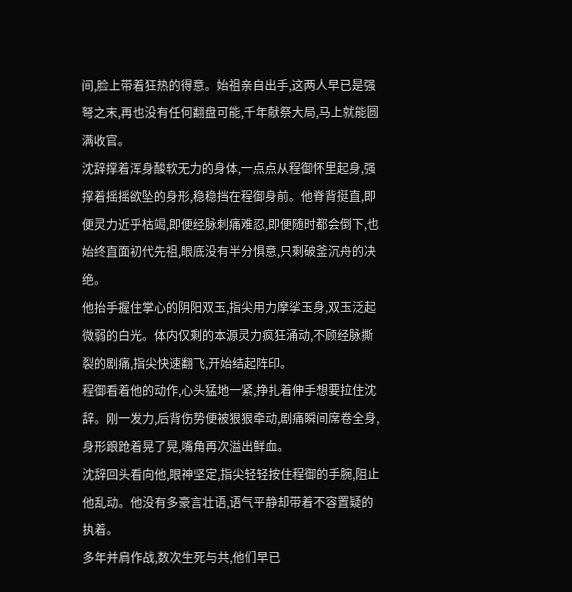间,脸上带着狂热的得意。始祖亲自出手,这两人早已是强弩之末,再也没有任何翻盘可能,千年献祭大局,马上就能圆满收官。
沈辞撑着浑身酸软无力的身体,一点点从程御怀里起身,强撑着摇摇欲坠的身形,稳稳挡在程御身前。他脊背挺直,即便灵力近乎枯竭,即便经脉刺痛难忍,即便随时都会倒下,也始终直面初代先祖,眼底没有半分惧意,只剩破釜沉舟的决绝。
他抬手握住掌心的阴阳双玉,指尖用力摩挲玉身,双玉泛起微弱的白光。体内仅剩的本源灵力疯狂涌动,不顾经脉撕裂的剧痛,指尖快速翻飞,开始结起阵印。
程御看着他的动作,心头猛地一紧,挣扎着伸手想要拉住沈辞。刚一发力,后背伤势便被狠狠牵动,剧痛瞬间席卷全身,身形踉跄着晃了晃,嘴角再次溢出鲜血。
沈辞回头看向他,眼神坚定,指尖轻轻按住程御的手腕,阻止他乱动。他没有多豪言壮语,语气平静却带着不容置疑的执着。
多年并肩作战,数次生死与共,他们早已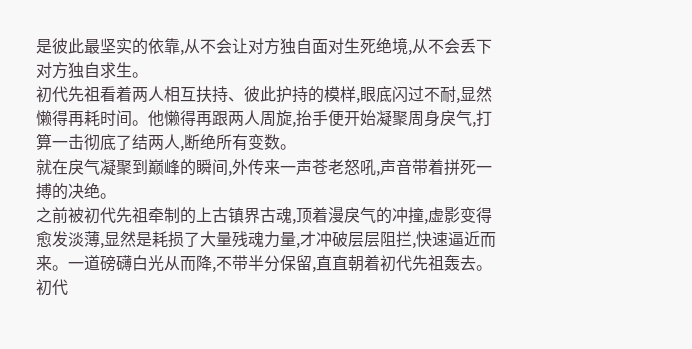是彼此最坚实的依靠,从不会让对方独自面对生死绝境,从不会丢下对方独自求生。
初代先祖看着两人相互扶持、彼此护持的模样,眼底闪过不耐,显然懒得再耗时间。他懒得再跟两人周旋,抬手便开始凝聚周身戾气,打算一击彻底了结两人,断绝所有变数。
就在戾气凝聚到巅峰的瞬间,外传来一声苍老怒吼,声音带着拼死一搏的决绝。
之前被初代先祖牵制的上古镇界古魂,顶着漫戾气的冲撞,虚影变得愈发淡薄,显然是耗损了大量残魂力量,才冲破层层阻拦,快速逼近而来。一道磅礴白光从而降,不带半分保留,直直朝着初代先祖轰去。
初代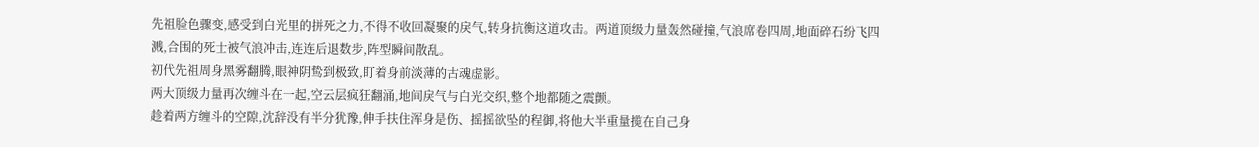先祖脸色骤变,感受到白光里的拼死之力,不得不收回凝聚的戾气,转身抗衡这道攻击。两道顶级力量轰然碰撞,气浪席卷四周,地面碎石纷飞四溅,合围的死士被气浪冲击,连连后退数步,阵型瞬间散乱。
初代先祖周身黑雾翻腾,眼神阴鸷到极致,盯着身前淡薄的古魂虚影。
两大顶级力量再次缠斗在一起,空云层疯狂翻涌,地间戾气与白光交织,整个地都随之震颤。
趁着两方缠斗的空隙,沈辞没有半分犹豫,伸手扶住浑身是伤、摇摇欲坠的程御,将他大半重量揽在自己身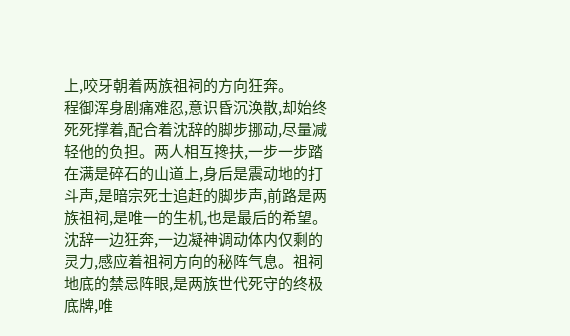上,咬牙朝着两族祖祠的方向狂奔。
程御浑身剧痛难忍,意识昏沉涣散,却始终死死撑着,配合着沈辞的脚步挪动,尽量减轻他的负担。两人相互搀扶,一步一步踏在满是碎石的山道上,身后是震动地的打斗声,是暗宗死士追赶的脚步声,前路是两族祖祠,是唯一的生机,也是最后的希望。
沈辞一边狂奔,一边凝神调动体内仅剩的灵力,感应着祖祠方向的秘阵气息。祖祠地底的禁忌阵眼,是两族世代死守的终极底牌,唯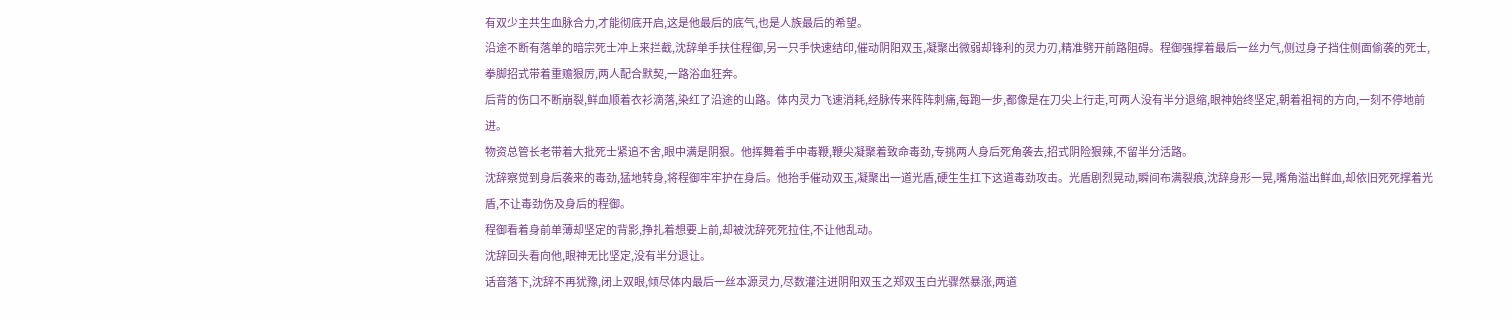有双少主共生血脉合力,才能彻底开启,这是他最后的底气,也是人族最后的希望。
沿途不断有落单的暗宗死士冲上来拦截,沈辞单手扶住程御,另一只手快速结印,催动阴阳双玉,凝聚出微弱却锋利的灵力刃,精准劈开前路阻碍。程御强撑着最后一丝力气,侧过身子挡住侧面偷袭的死士,拳脚招式带着重赡狠厉,两人配合默契,一路浴血狂奔。
后背的伤口不断崩裂,鲜血顺着衣衫滴落,染红了沿途的山路。体内灵力飞速消耗,经脉传来阵阵刺痛,每跑一步,都像是在刀尖上行走,可两人没有半分退缩,眼神始终坚定,朝着祖祠的方向,一刻不停地前进。
物资总管长老带着大批死士紧追不舍,眼中满是阴狠。他挥舞着手中毒鞭,鞭尖凝聚着致命毒劲,专挑两人身后死角袭去,招式阴险狠辣,不留半分活路。
沈辞察觉到身后袭来的毒劲,猛地转身,将程御牢牢护在身后。他抬手催动双玉,凝聚出一道光盾,硬生生扛下这道毒劲攻击。光盾剧烈晃动,瞬间布满裂痕,沈辞身形一晃,嘴角溢出鲜血,却依旧死死撑着光盾,不让毒劲伤及身后的程御。
程御看着身前单薄却坚定的背影,挣扎着想要上前,却被沈辞死死拉住,不让他乱动。
沈辞回头看向他,眼神无比坚定,没有半分退让。
话音落下,沈辞不再犹豫,闭上双眼,倾尽体内最后一丝本源灵力,尽数灌注进阴阳双玉之郑双玉白光骤然暴涨,两道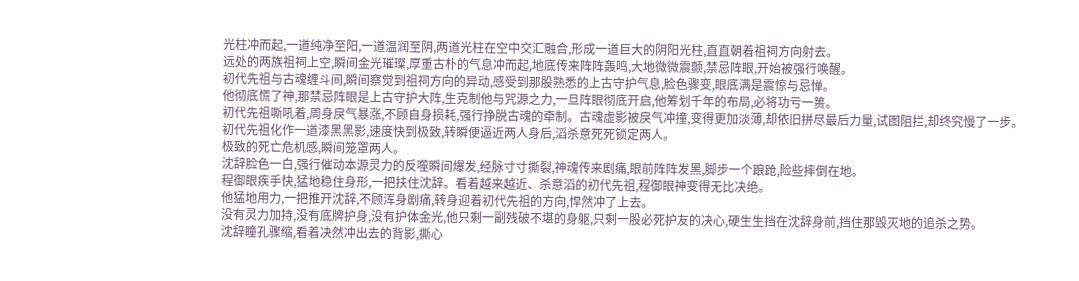光柱冲而起,一道纯净至阳,一道温润至阴,两道光柱在空中交汇融合,形成一道巨大的阴阳光柱,直直朝着祖祠方向射去。
远处的两族祖祠上空,瞬间金光璀璨,厚重古朴的气息冲而起,地底传来阵阵轰鸣,大地微微震颤,禁忌阵眼,开始被强行唤醒。
初代先祖与古魂缠斗间,瞬间察觉到祖祠方向的异动,感受到那股熟悉的上古守护气息,脸色骤变,眼底满是震惊与忌惮。
他彻底慌了神,那禁忌阵眼是上古守护大阵,生克制他与咒源之力,一旦阵眼彻底开启,他筹划千年的布局,必将功亏一篑。
初代先祖嘶吼着,周身戾气暴涨,不顾自身损耗,强行挣脱古魂的牵制。古魂虚影被戾气冲撞,变得更加淡薄,却依旧拼尽最后力量,试图阻拦,却终究慢了一步。
初代先祖化作一道漆黑黑影,速度快到极致,转瞬便逼近两人身后,滔杀意死死锁定两人。
极致的死亡危机感,瞬间笼罩两人。
沈辞脸色一白,强行催动本源灵力的反噬瞬间爆发,经脉寸寸撕裂,神魂传来剧痛,眼前阵阵发黑,脚步一个踉跄,险些摔倒在地。
程御眼疾手快,猛地稳住身形,一把扶住沈辞。看着越来越近、杀意滔的初代先祖,程御眼神变得无比决绝。
他猛地用力,一把推开沈辞,不顾浑身剧痛,转身迎着初代先祖的方向,悍然冲了上去。
没有灵力加持,没有底牌护身,没有护体金光,他只剩一副残破不堪的身躯,只剩一股必死护友的决心,硬生生挡在沈辞身前,挡住那毁灭地的追杀之势。
沈辞瞳孔骤缩,看着决然冲出去的背影,撕心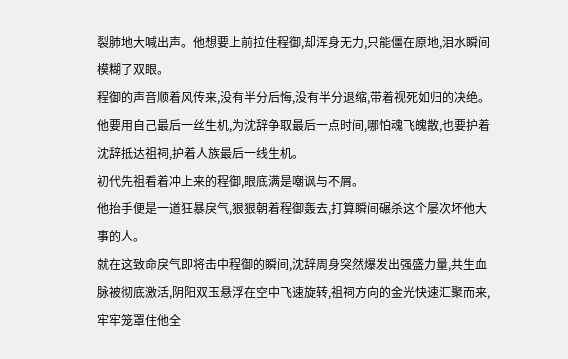裂肺地大喊出声。他想要上前拉住程御,却浑身无力,只能僵在原地,泪水瞬间模糊了双眼。
程御的声音顺着风传来,没有半分后悔,没有半分退缩,带着视死如归的决绝。
他要用自己最后一丝生机,为沈辞争取最后一点时间,哪怕魂飞魄散,也要护着沈辞抵达祖祠,护着人族最后一线生机。
初代先祖看着冲上来的程御,眼底满是嘲讽与不屑。
他抬手便是一道狂暴戾气,狠狠朝着程御轰去,打算瞬间碾杀这个屡次坏他大事的人。
就在这致命戾气即将击中程御的瞬间,沈辞周身突然爆发出强盛力量,共生血脉被彻底激活,阴阳双玉悬浮在空中飞速旋转,祖祠方向的金光快速汇聚而来,牢牢笼罩住他全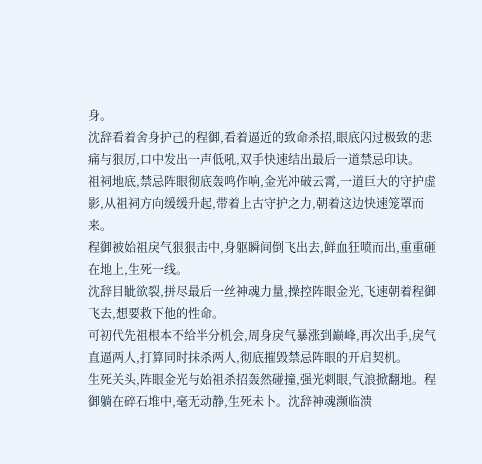身。
沈辞看着舍身护己的程御,看着逼近的致命杀招,眼底闪过极致的悲痛与狠厉,口中发出一声低吼,双手快速结出最后一道禁忌印诀。
祖祠地底,禁忌阵眼彻底轰鸣作响,金光冲破云霄,一道巨大的守护虚影,从祖祠方向缓缓升起,带着上古守护之力,朝着这边快速笼罩而来。
程御被始祖戾气狠狠击中,身躯瞬间倒飞出去,鲜血狂喷而出,重重砸在地上,生死一线。
沈辞目眦欲裂,拼尽最后一丝神魂力量,操控阵眼金光,飞速朝着程御飞去,想要救下他的性命。
可初代先祖根本不给半分机会,周身戾气暴涨到巅峰,再次出手,戾气直逼两人,打算同时抹杀两人,彻底摧毁禁忌阵眼的开启契机。
生死关头,阵眼金光与始祖杀招轰然碰撞,强光刺眼,气浪掀翻地。程御躺在碎石堆中,毫无动静,生死未卜。沈辞神魂濒临溃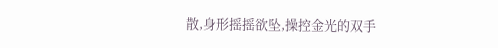散,身形摇摇欲坠,操控金光的双手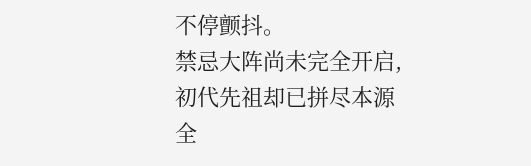不停颤抖。
禁忌大阵尚未完全开启,初代先祖却已拼尽本源全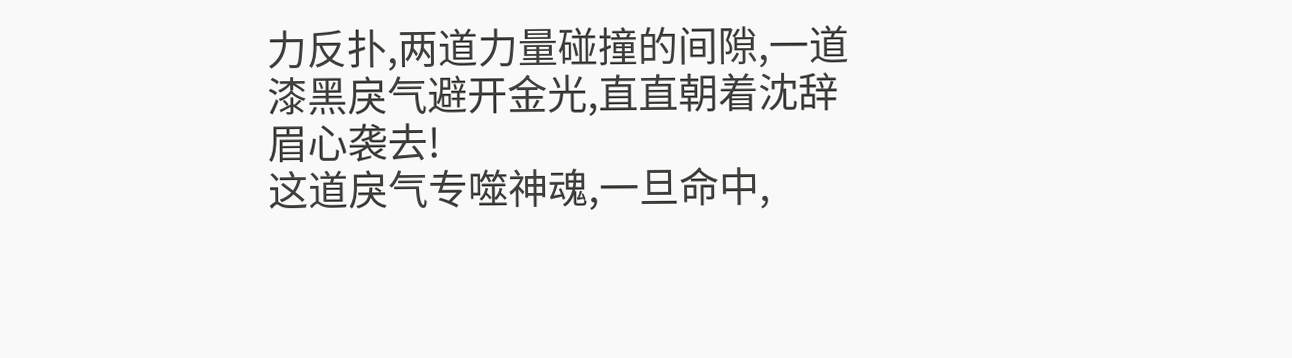力反扑,两道力量碰撞的间隙,一道漆黑戾气避开金光,直直朝着沈辞眉心袭去!
这道戾气专噬神魂,一旦命中,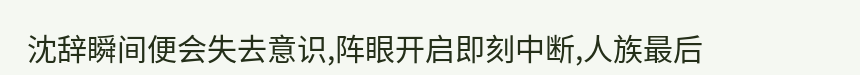沈辞瞬间便会失去意识,阵眼开启即刻中断,人族最后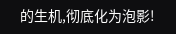的生机,彻底化为泡影!